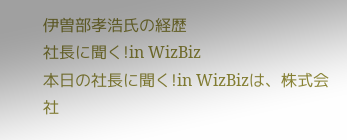伊曽部孝浩氏の経歴
社長に聞く!in WizBiz
本日の社長に聞く!in WizBizは、株式会社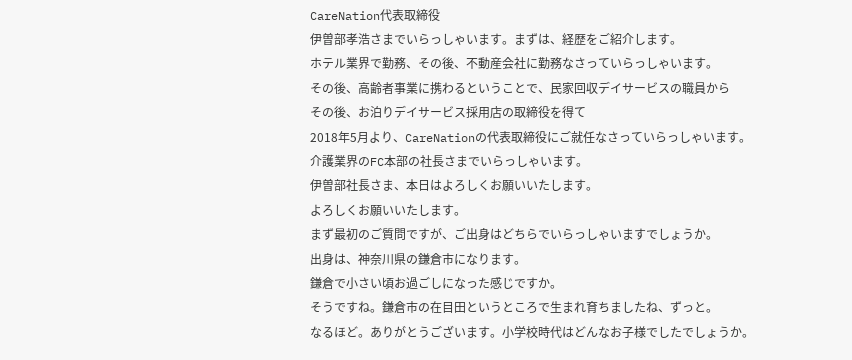CareNation代表取締役
伊曽部孝浩さまでいらっしゃいます。まずは、経歴をご紹介します。
ホテル業界で勤務、その後、不動産会社に勤務なさっていらっしゃいます。
その後、高齢者事業に携わるということで、民家回収デイサービスの職員から
その後、お泊りデイサービス採用店の取締役を得て
2018年5月より、CareNationの代表取締役にご就任なさっていらっしゃいます。
介護業界のFC本部の社長さまでいらっしゃいます。
伊曽部社長さま、本日はよろしくお願いいたします。
よろしくお願いいたします。
まず最初のご質問ですが、ご出身はどちらでいらっしゃいますでしょうか。
出身は、神奈川県の鎌倉市になります。
鎌倉で小さい頃お過ごしになった感じですか。
そうですね。鎌倉市の在目田というところで生まれ育ちましたね、ずっと。
なるほど。ありがとうございます。小学校時代はどんなお子様でしたでしょうか。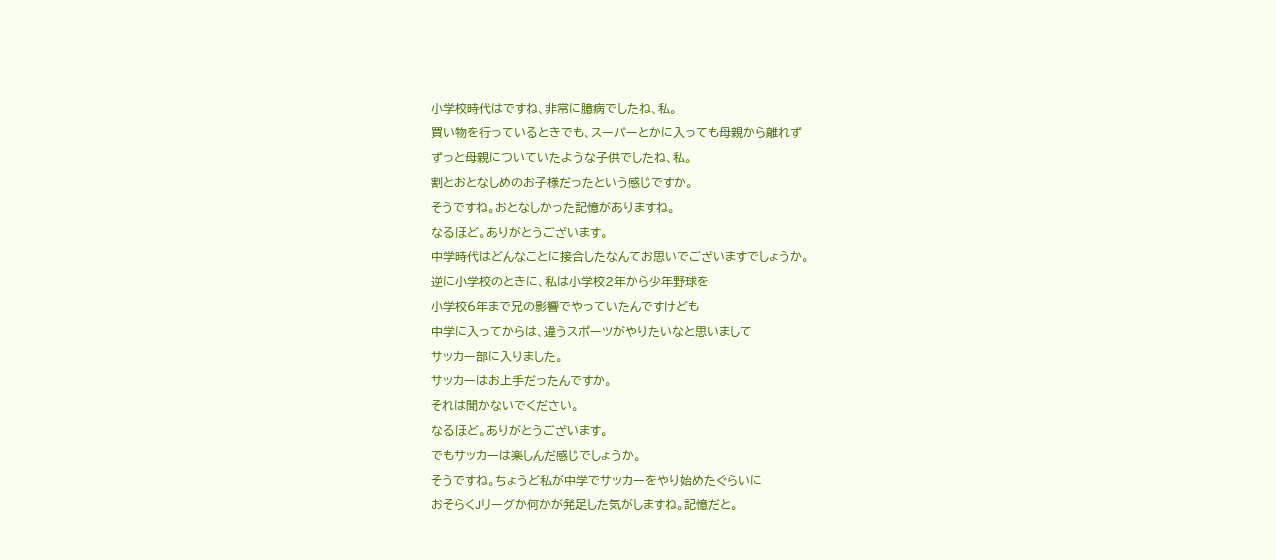小学校時代はですね、非常に臆病でしたね、私。
買い物を行っているときでも、スーパーとかに入っても母親から離れず
ずっと母親についていたような子供でしたね、私。
割とおとなしめのお子様だったという感じですか。
そうですね。おとなしかった記憶がありますね。
なるほど。ありがとうございます。
中学時代はどんなことに接合したなんてお思いでございますでしょうか。
逆に小学校のときに、私は小学校2年から少年野球を
小学校6年まで兄の影響でやっていたんですけども
中学に入ってからは、違うスポーツがやりたいなと思いまして
サッカー部に入りました。
サッカーはお上手だったんですか。
それは聞かないでください。
なるほど。ありがとうございます。
でもサッカーは楽しんだ感じでしょうか。
そうですね。ちょうど私が中学でサッカーをやり始めたぐらいに
おそらくJリーグか何かが発足した気がしますね。記憶だと。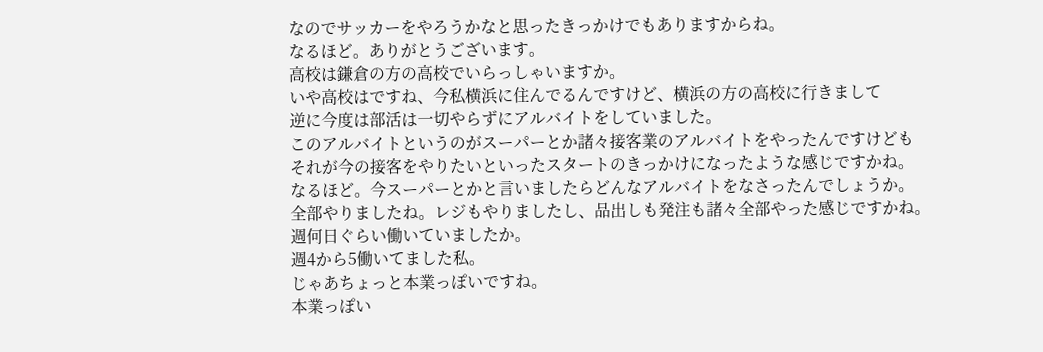なのでサッカーをやろうかなと思ったきっかけでもありますからね。
なるほど。ありがとうございます。
高校は鎌倉の方の高校でいらっしゃいますか。
いや高校はですね、今私横浜に住んでるんですけど、横浜の方の高校に行きまして
逆に今度は部活は一切やらずにアルバイトをしていました。
このアルバイトというのがスーパーとか諸々接客業のアルバイトをやったんですけども
それが今の接客をやりたいといったスタートのきっかけになったような感じですかね。
なるほど。今スーパーとかと言いましたらどんなアルバイトをなさったんでしょうか。
全部やりましたね。レジもやりましたし、品出しも発注も諸々全部やった感じですかね。
週何日ぐらい働いていましたか。
週4から5働いてました私。
じゃあちょっと本業っぽいですね。
本業っぽい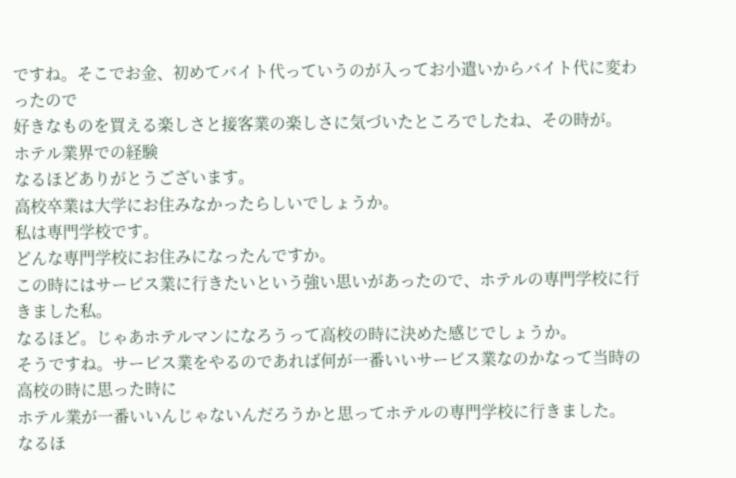ですね。そこでお金、初めてバイト代っていうのが入ってお小遣いからバイト代に変わったので
好きなものを買える楽しさと接客業の楽しさに気づいたところでしたね、その時が。
ホテル業界での経験
なるほどありがとうございます。
高校卒業は大学にお住みなかったらしいでしょうか。
私は専門学校です。
どんな専門学校にお住みになったんですか。
この時にはサービス業に行きたいという強い思いがあったので、ホテルの専門学校に行きました私。
なるほど。じゃあホテルマンになろうって高校の時に決めた感じでしょうか。
そうですね。サービス業をやるのであれば何が一番いいサービス業なのかなって当時の高校の時に思った時に
ホテル業が一番いいんじゃないんだろうかと思ってホテルの専門学校に行きました。
なるほ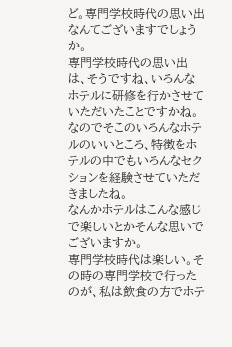ど。専門学校時代の思い出なんてございますでしょうか。
専門学校時代の思い出は、そうですね、いろんなホテルに研修を行かさせていただいたことですかね。
なのでそこのいろんなホテルのいいところ、特徴をホテルの中でもいろんなセクションを経験させていただきましたね。
なんかホテルはこんな感じで楽しいとかそんな思いでございますか。
専門学校時代は楽しい。その時の専門学校で行ったのが、私は飲食の方でホテ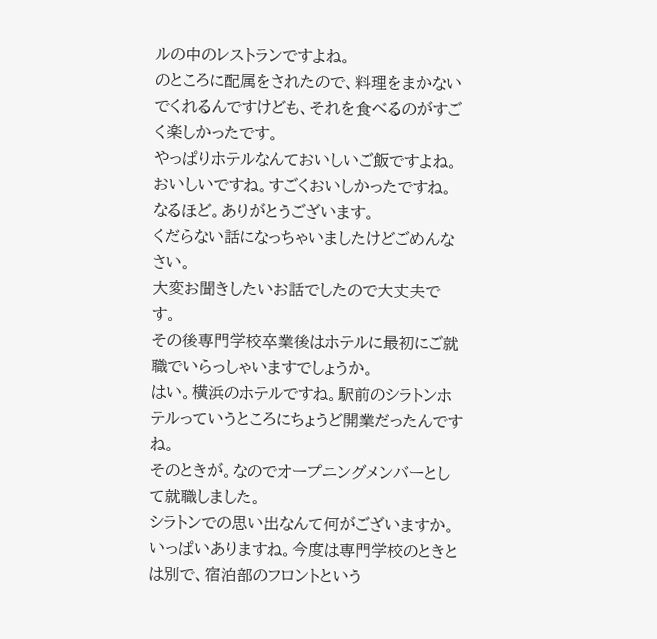ルの中のレストランですよね。
のところに配属をされたので、料理をまかないでくれるんですけども、それを食べるのがすごく楽しかったです。
やっぱりホテルなんておいしいご飯ですよね。
おいしいですね。すごくおいしかったですね。
なるほど。ありがとうございます。
くだらない話になっちゃいましたけどごめんなさい。
大変お聞きしたいお話でしたので大丈夫です。
その後専門学校卒業後はホテルに最初にご就職でいらっしゃいますでしょうか。
はい。横浜のホテルですね。駅前のシラトンホテルっていうところにちょうど開業だったんですね。
そのときが。なのでオープニングメンバーとして就職しました。
シラトンでの思い出なんて何がございますか。
いっぱいありますね。今度は専門学校のときとは別で、宿泊部のフロントという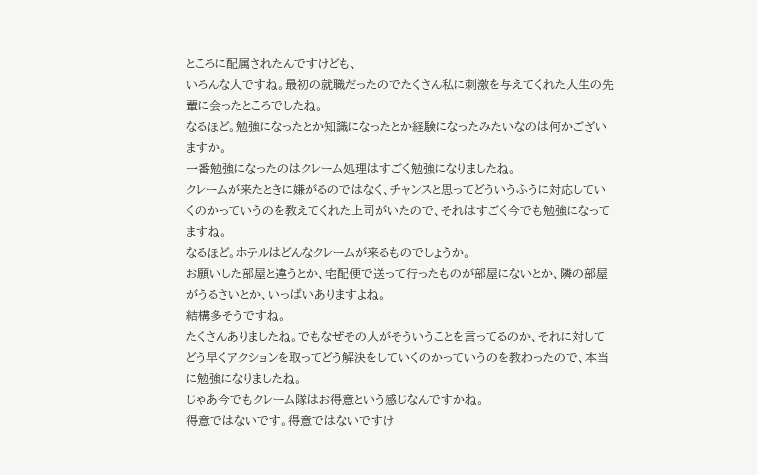ところに配属されたんですけども、
いろんな人ですね。最初の就職だったのでたくさん私に刺激を与えてくれた人生の先輩に会ったところでしたね。
なるほど。勉強になったとか知識になったとか経験になったみたいなのは何かございますか。
一番勉強になったのはクレーム処理はすごく勉強になりましたね。
クレームが来たときに嫌がるのではなく、チャンスと思ってどういうふうに対応していくのかっていうのを教えてくれた上司がいたので、それはすごく今でも勉強になってますね。
なるほど。ホテルはどんなクレームが来るものでしょうか。
お願いした部屋と違うとか、宅配便で送って行ったものが部屋にないとか、隣の部屋がうるさいとか、いっぱいありますよね。
結構多そうですね。
たくさんありましたね。でもなぜその人がそういうことを言ってるのか、それに対してどう早くアクションを取ってどう解決をしていくのかっていうのを教わったので、本当に勉強になりましたね。
じゃあ今でもクレーム隊はお得意という感じなんですかね。
得意ではないです。得意ではないですけ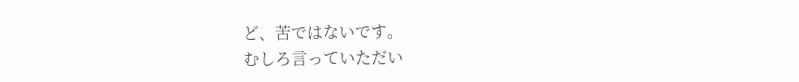ど、苦ではないです。
むしろ言っていただい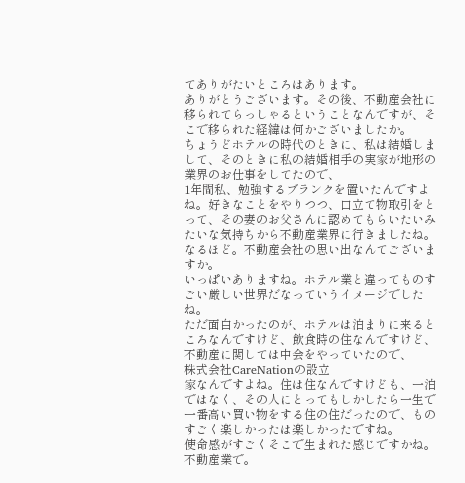てありがたいところはあります。
ありがとうございます。その後、不動産会社に移られてらっしゃるということなんですが、そこで移られた経緯は何かございましたか。
ちょうどホテルの時代のときに、私は結婚しまして、そのときに私の結婚相手の実家が地形の業界のお仕事をしてたので、
1年間私、勉強するブランクを置いたんですよね。好きなことをやりつつ、口立て物取引をとって、その妻のお父さんに認めてもらいたいみたいな気持ちから不動産業界に行きましたね。
なるほど。不動産会社の思い出なんてございますか。
いっぱいありますね。ホテル業と違ってものすごい厳しい世界だなっていうイメージでしたね。
ただ面白かったのが、ホテルは泊まりに来るところなんですけど、飲食時の住なんですけど、不動産に関しては中会をやっていたので、
株式会社CareNationの設立
家なんですよね。住は住なんですけども、一泊ではなく、その人にとってもしかしたら一生で一番高い買い物をする住の住だったので、ものすごく楽しかったは楽しかったですね。
使命感がすごくそこで生まれた感じですかね。不動産業で。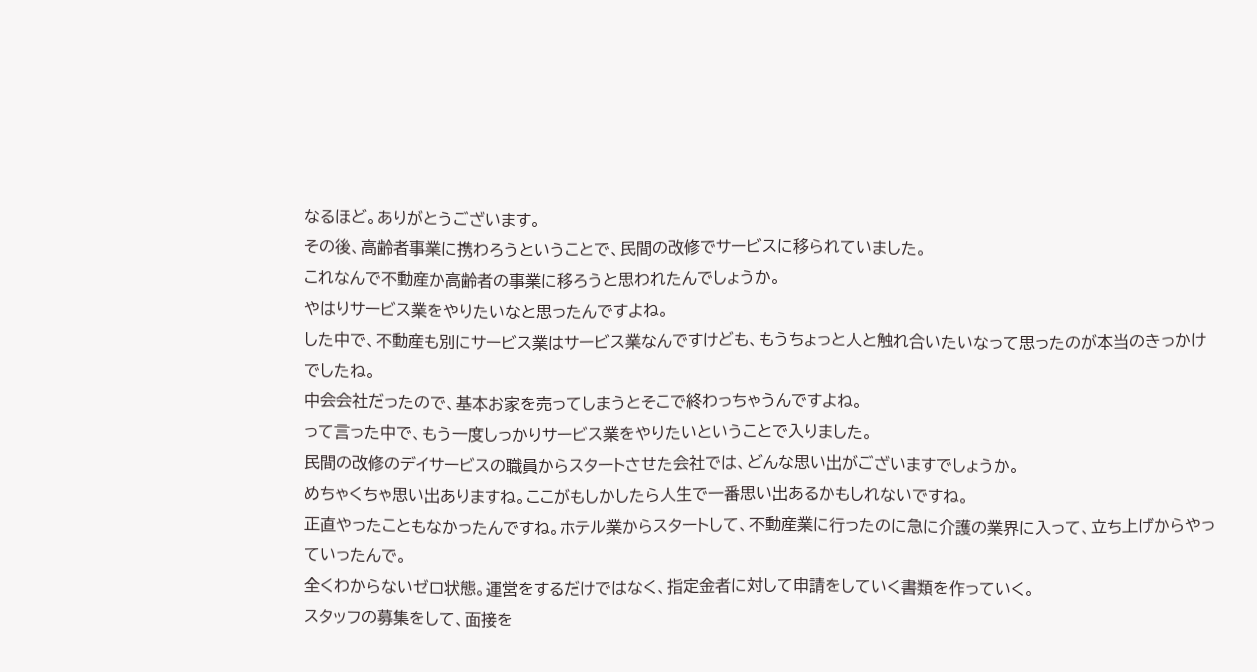なるほど。ありがとうございます。
その後、高齢者事業に携わろうということで、民間の改修でサービスに移られていました。
これなんで不動産か高齢者の事業に移ろうと思われたんでしょうか。
やはりサービス業をやりたいなと思ったんですよね。
した中で、不動産も別にサービス業はサービス業なんですけども、もうちょっと人と触れ合いたいなって思ったのが本当のきっかけでしたね。
中会会社だったので、基本お家を売ってしまうとそこで終わっちゃうんですよね。
って言った中で、もう一度しっかりサービス業をやりたいということで入りました。
民間の改修のデイサービスの職員からスタートさせた会社では、どんな思い出がございますでしょうか。
めちゃくちゃ思い出ありますね。ここがもしかしたら人生で一番思い出あるかもしれないですね。
正直やったこともなかったんですね。ホテル業からスタートして、不動産業に行ったのに急に介護の業界に入って、立ち上げからやっていったんで。
全くわからないゼロ状態。運営をするだけではなく、指定金者に対して申請をしていく書類を作っていく。
スタッフの募集をして、面接を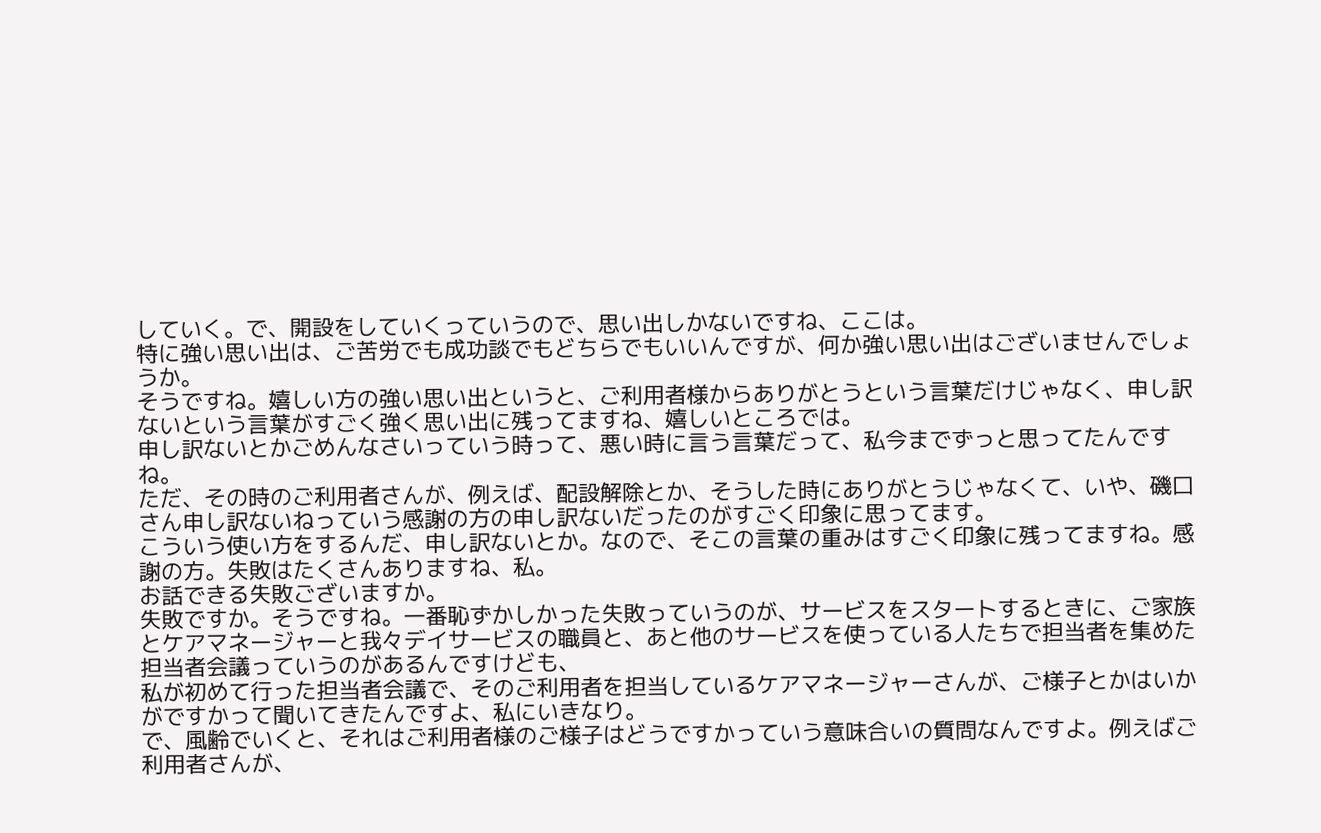していく。で、開設をしていくっていうので、思い出しかないですね、ここは。
特に強い思い出は、ご苦労でも成功談でもどちらでもいいんですが、何か強い思い出はございませんでしょうか。
そうですね。嬉しい方の強い思い出というと、ご利用者様からありがとうという言葉だけじゃなく、申し訳ないという言葉がすごく強く思い出に残ってますね、嬉しいところでは。
申し訳ないとかごめんなさいっていう時って、悪い時に言う言葉だって、私今までずっと思ってたんですね。
ただ、その時のご利用者さんが、例えば、配設解除とか、そうした時にありがとうじゃなくて、いや、磯口さん申し訳ないねっていう感謝の方の申し訳ないだったのがすごく印象に思ってます。
こういう使い方をするんだ、申し訳ないとか。なので、そこの言葉の重みはすごく印象に残ってますね。感謝の方。失敗はたくさんありますね、私。
お話できる失敗ございますか。
失敗ですか。そうですね。一番恥ずかしかった失敗っていうのが、サービスをスタートするときに、ご家族とケアマネージャーと我々デイサービスの職員と、あと他のサービスを使っている人たちで担当者を集めた担当者会議っていうのがあるんですけども、
私が初めて行った担当者会議で、そのご利用者を担当しているケアマネージャーさんが、ご様子とかはいかがですかって聞いてきたんですよ、私にいきなり。
で、風齢でいくと、それはご利用者様のご様子はどうですかっていう意味合いの質問なんですよ。例えばご利用者さんが、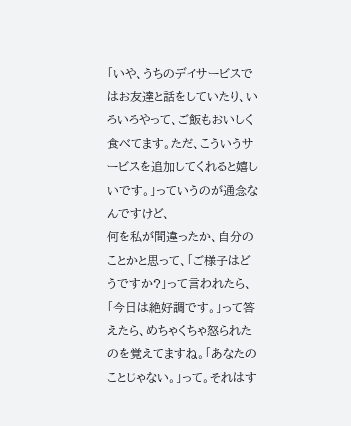「いや、うちのデイサービスではお友達と話をしていたり、いろいろやって、ご飯もおいしく食べてます。ただ、こういうサービスを追加してくれると嬉しいです。」っていうのが通念なんですけど、
何を私が間違ったか、自分のことかと思って、「ご様子はどうですか?」って言われたら、「今日は絶好調です。」って答えたら、めちゃくちゃ怒られたのを覚えてますね。「あなたのことじゃない。」って。それはす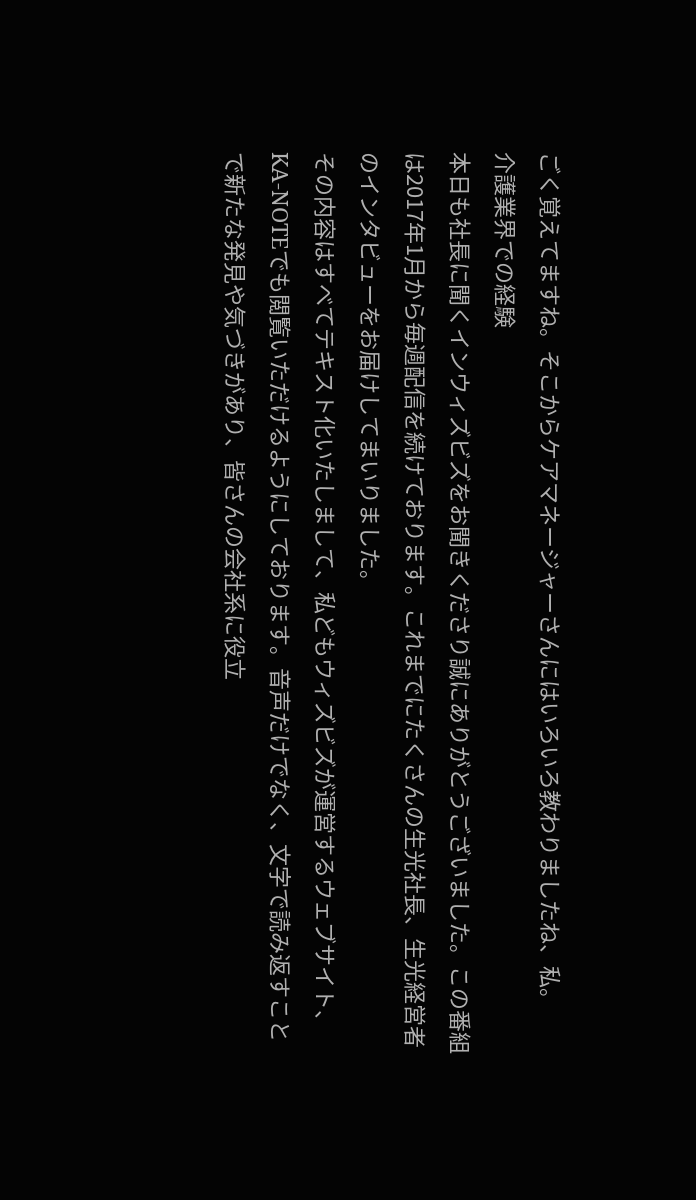ごく覚えてますね。そこからケアマネージャーさんにはいろいろ教わりましたね、私。
介護業界での経験
本日も社長に聞くインウィズビズをお聞きくださり誠にありがとうございました。この番組は2017年1月から毎週配信を続けております。これまでにたくさんの生光社長、生光経営者のインタビューをお届けしてまいりました。
その内容はすべてテキスト化いたしまして、私どもウィズビズが運営するウェブサイト、KA-NOTEでも閲覧いただけるようにしております。音声だけでなく、文字で読み返すことで新たな発見や気づきがあり、皆さんの会社系に役立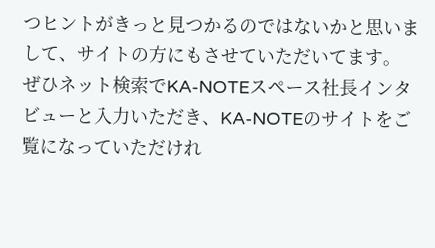つヒントがきっと見つかるのではないかと思いまして、サイトの方にもさせていただいてます。
ぜひネット検索でKA-NOTEスペース社長インタビューと入力いただき、KA-NOTEのサイトをご覧になっていただけれ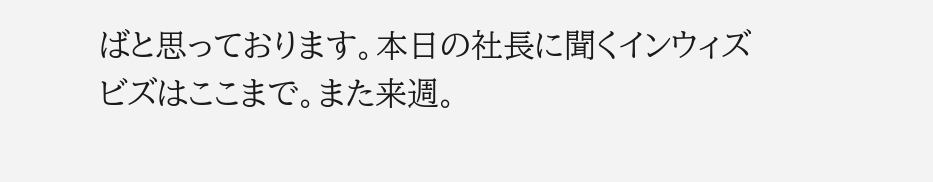ばと思っております。本日の社長に聞くインウィズビズはここまで。また来週。